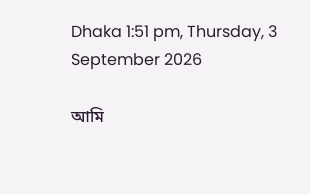Dhaka 1:51 pm, Thursday, 3 September 2026

আমি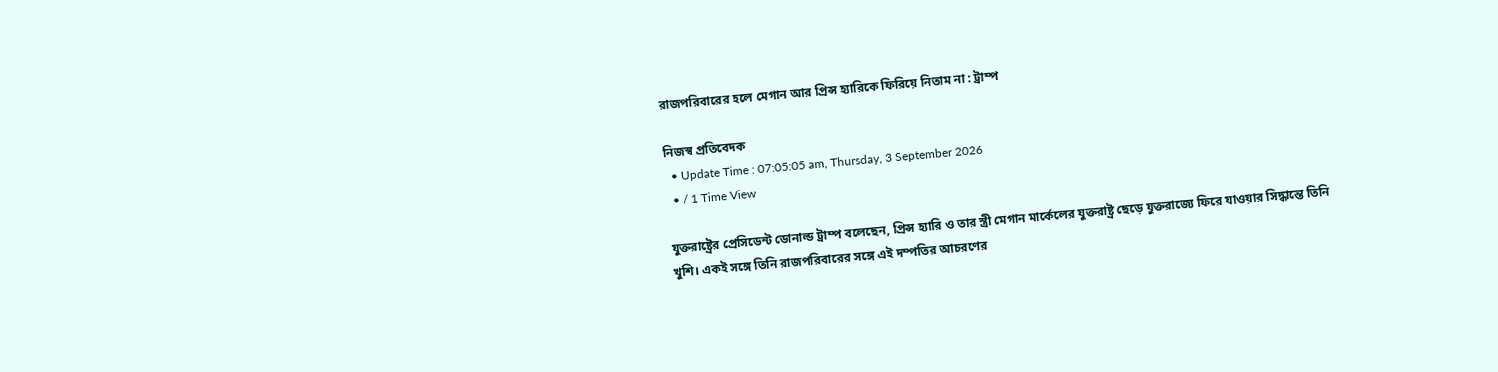রাজপরিবারের হলে মেগান আর প্রিন্স হ্যারিকে ফিরিয়ে নিতাম না : ট্রাম্প

নিজস্ব প্রতিবেদক
  • Update Time : 07:05:05 am, Thursday, 3 September 2026
  • / 1 Time View

যুক্তরাষ্ট্রের প্রেসিডেন্ট ডোনাল্ড ট্রাম্প বলেছেন, প্রিন্স হ্যারি ও তার স্ত্রী মেগান মার্কেলের যুক্তরাষ্ট্র ছেড়ে যুক্তরাজ্যে ফিরে যাওয়ার সিদ্ধান্তে তিনি খুশি। একই সঙ্গে তিনি রাজপরিবারের সঙ্গে এই দম্পতির আচরণের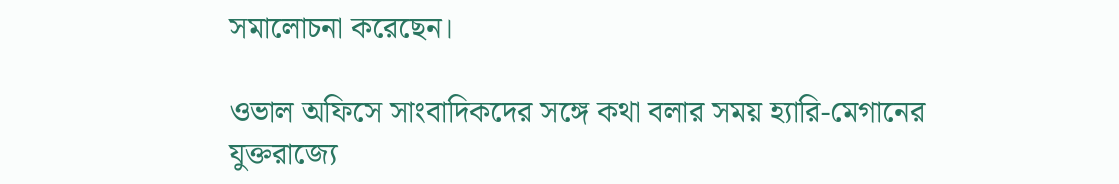সমালোচনা করেছেন।

ওভাল অফিসে সাংবাদিকদের সঙ্গে কথা বলার সময় হ্যারি-মেগানের যুক্তরাজ্যে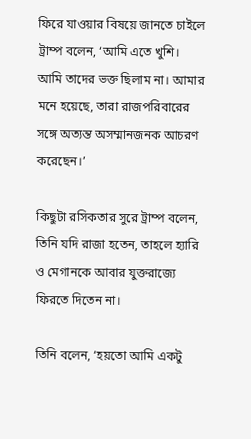ফিরে যাওয়ার বিষয়ে জানতে চাইলে ট্রাম্প বলেন, ‘আমি এতে খুশি। আমি তাদের ভক্ত ছিলাম না। আমার মনে হয়েছে, তারা রাজপরিবারের সঙ্গে অত্যন্ত অসম্মানজনক আচরণ করেছেন।’

কিছুটা রসিকতার সুরে ট্রাম্প বলেন, তিনি যদি রাজা হতেন, তাহলে হ্যারি ও মেগানকে আবার যুক্তরাজ্যে ফিরতে দিতেন না।

তিনি বলেন, ‘হয়তো আমি একটু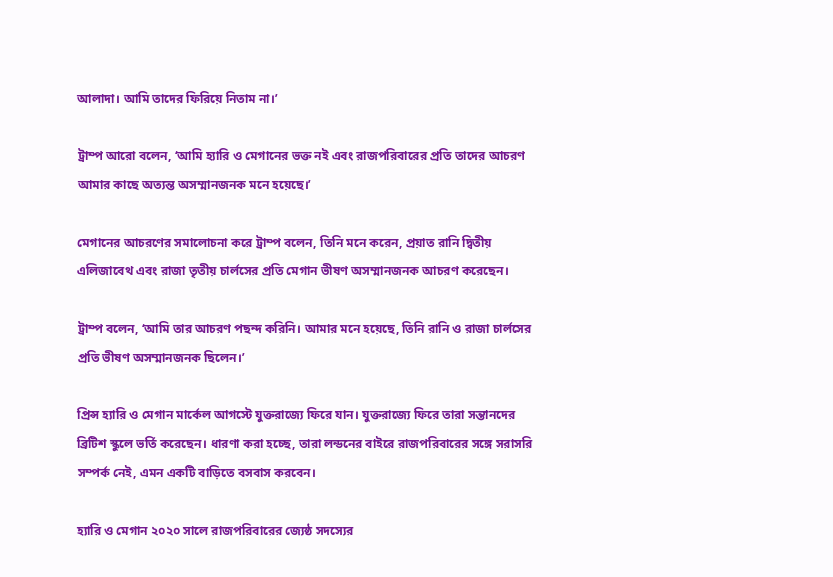আলাদা। আমি তাদের ফিরিয়ে নিতাম না।’

ট্রাম্প আরো বলেন, ‘আমি হ্যারি ও মেগানের ভক্ত নই এবং রাজপরিবারের প্রতি তাদের আচরণ আমার কাছে অত্যন্ত অসম্মানজনক মনে হয়েছে।’

মেগানের আচরণের সমালোচনা করে ট্রাম্প বলেন, তিনি মনে করেন, প্রয়াত রানি দ্বিতীয় এলিজাবেথ এবং রাজা তৃতীয় চার্লসের প্রতি মেগান ভীষণ অসম্মানজনক আচরণ করেছেন।

ট্রাম্প বলেন, ‘আমি তার আচরণ পছন্দ করিনি। আমার মনে হয়েছে, তিনি রানি ও রাজা চার্লসের প্রতি ভীষণ অসম্মানজনক ছিলেন।’

প্রিন্স হ্যারি ও মেগান মার্কেল আগস্টে যুক্তরাজ্যে ফিরে যান। যুক্তরাজ্যে ফিরে তারা সন্তানদের ব্রিটিশ স্কুলে ভর্তি করেছেন। ধারণা করা হচ্ছে, তারা লন্ডনের বাইরে রাজপরিবারের সঙ্গে সরাসরি সম্পর্ক নেই, এমন একটি বাড়িতে বসবাস করবেন।

হ্যারি ও মেগান ২০২০ সালে রাজপরিবারের জ্যেষ্ঠ সদস্যের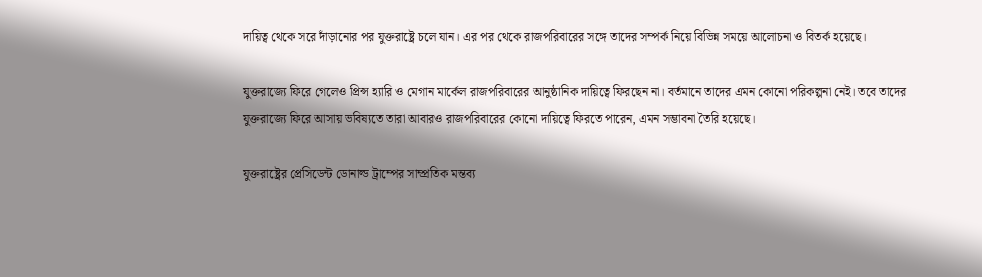দায়িত্ব থেকে সরে দাঁড়ানোর পর যুক্তরাষ্ট্রে চলে যান। এর পর থেকে রাজপরিবারের সঙ্গে তাদের সম্পর্ক নিয়ে বিভিন্ন সময়ে আলোচনা ও বিতর্ক হয়েছে।

যুক্তরাজ্যে ফিরে গেলেও প্রিন্স হ্যারি ও মেগান মার্কেল রাজপরিবারের আনুষ্ঠানিক দায়িত্বে ফিরছেন না। বর্তমানে তাদের এমন কোনো পরিকল্পনা নেই। তবে তাদের যুক্তরাজ্যে ফিরে আসায় ভবিষ্যতে তারা আবারও রাজপরিবারের কোনো দায়িত্বে ফিরতে পারেন, এমন সম্ভাবনা তৈরি হয়েছে।

যুক্তরাষ্ট্রের প্রেসিডেন্ট ডোনাল্ড ট্রাম্পের সাম্প্রতিক মন্তব্য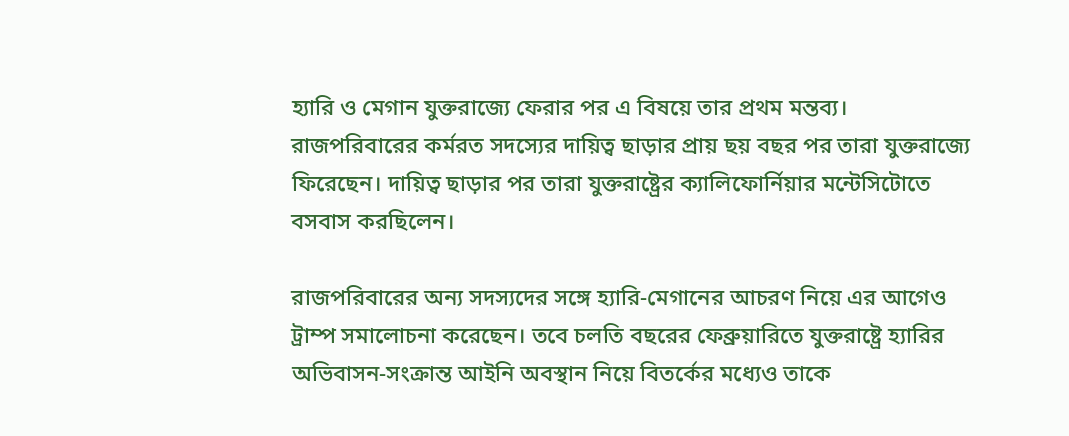হ্যারি ও মেগান যুক্তরাজ্যে ফেরার পর এ বিষয়ে তার প্রথম মন্তব্য। রাজপরিবারের কর্মরত সদস্যের দায়িত্ব ছাড়ার প্রায় ছয় বছর পর তারা যুক্তরাজ্যে ফিরেছেন। দায়িত্ব ছাড়ার পর তারা যুক্তরাষ্ট্রের ক্যালিফোর্নিয়ার মন্টেসিটোতে বসবাস করছিলেন।

রাজপরিবারের অন্য সদস্যদের সঙ্গে হ্যারি-মেগানের আচরণ নিয়ে এর আগেও ট্রাম্প সমালোচনা করেছেন। তবে চলতি বছরের ফেব্রুয়ারিতে যুক্তরাষ্ট্রে হ্যারির অভিবাসন-সংক্রান্ত আইনি অবস্থান নিয়ে বিতর্কের মধ্যেও তাকে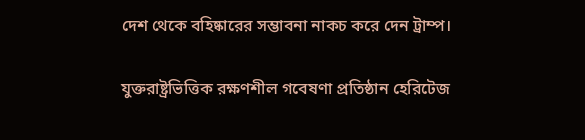দেশ থেকে বহিষ্কারের সম্ভাবনা নাকচ করে দেন ট্রাম্প।

যুক্তরাষ্ট্রভিত্তিক রক্ষণশীল গবেষণা প্রতিষ্ঠান হেরিটেজ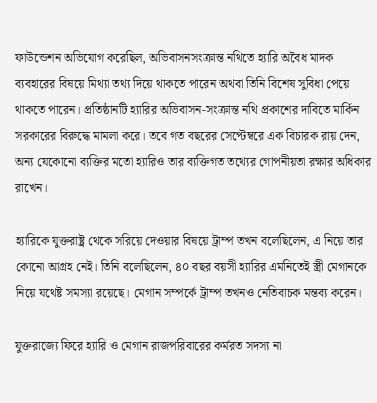ফাউন্ডেশন অভিযোগ করেছিল, অভিবাসনসংক্রান্ত নথিতে হ্যারি অবৈধ মাদক ব্যবহারের বিষয়ে মিথ্যা তথ্য দিয়ে থাকতে পারেন অথবা তিনি বিশেষ সুবিধা পেয়ে থাকতে পারেন। প্রতিষ্ঠানটি হ্যারির অভিবাসন-সংক্রান্ত নথি প্রকাশের দাবিতে মার্কিন সরকারের বিরুদ্ধে মামলা করে। তবে গত বছরের সেপ্টেম্বরে এক বিচারক রায় দেন, অন্য যেকোনো ব্যক্তির মতো হ্যারিও তার ব্যক্তিগত তথ্যের গোপনীয়তা রক্ষার অধিকার রাখেন।

হ্যারিকে যুক্তরাষ্ট্র থেকে সরিয়ে দেওয়ার বিষয়ে ট্রাম্প তখন বলেছিলেন, এ নিয়ে তার কোনো আগ্রহ নেই। তিনি বলেছিলেন, ৪০ বছর বয়সী হ্যারির এমনিতেই স্ত্রী মেগানকে নিয়ে যথেষ্ট সমস্যা রয়েছে। মেগান সম্পর্কে ট্রাম্প তখনও নেতিবাচক মন্তব্য করেন।

যুক্তরাজ্যে ফিরে হ্যারি ও মেগান রাজপরিবারের কর্মরত সদস্য না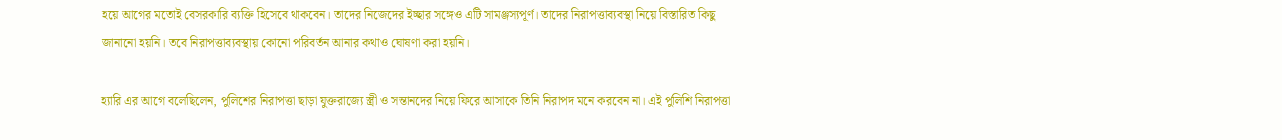হয়ে আগের মতোই বেসরকারি ব্যক্তি হিসেবে থাকবেন। তাদের নিজেদের ইচ্ছার সঙ্গেও এটি সামঞ্জস্যপূর্ণ। তাদের নিরাপত্তাব্যবস্থা নিয়ে বিস্তারিত কিছু জানানো হয়নি। তবে নিরাপত্তাব্যবস্থায় কোনো পরিবর্তন আনার কথাও ঘোষণা করা হয়নি।

হ্যারি এর আগে বলেছিলেন, পুলিশের নিরাপত্তা ছাড়া যুক্তরাজ্যে স্ত্রী ও সন্তানদের নিয়ে ফিরে আসাকে তিনি নিরাপদ মনে করবেন না। এই পুলিশি নিরাপত্তা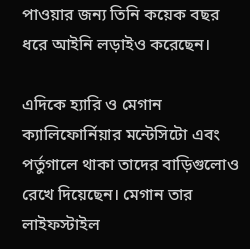পাওয়ার জন্য তিনি কয়েক বছর ধরে আইনি লড়াইও করেছেন।

এদিকে হ্যারি ও মেগান ক্যালিফোর্নিয়ার মন্টেসিটো এবং পর্তুগালে থাকা তাদের বাড়িগুলোও রেখে দিয়েছেন। মেগান তার লাইফস্টাইল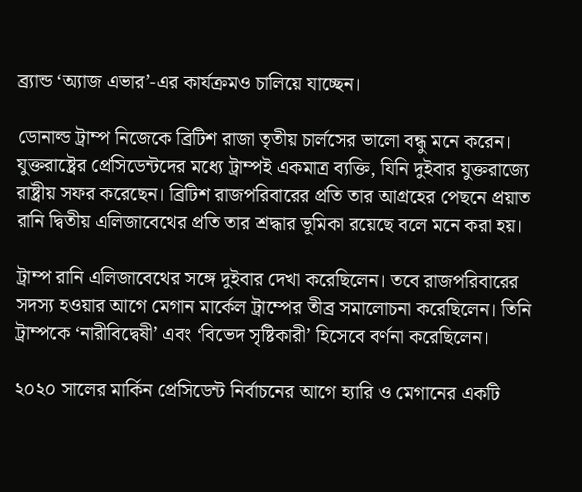ব্র্যান্ড ‘অ্যাজ এভার’-এর কার্যক্রমও চালিয়ে যাচ্ছেন।

ডোনাল্ড ট্রাম্প নিজেকে ব্রিটিশ রাজা তৃতীয় চার্লসের ভালো বন্ধু মনে করেন। যুক্তরাষ্ট্রের প্রেসিডেন্টদের মধ্যে ট্রাম্পই একমাত্র ব্যক্তি, যিনি দুইবার যুক্তরাজ্যে রাষ্ট্রীয় সফর করেছেন। ব্রিটিশ রাজপরিবারের প্রতি তার আগ্রহের পেছনে প্রয়াত রানি দ্বিতীয় এলিজাবেথের প্রতি তার শ্রদ্ধার ভূমিকা রয়েছে বলে মনে করা হয়।

ট্রাম্প রানি এলিজাবেথের সঙ্গে দুইবার দেখা করেছিলেন। তবে রাজপরিবারের সদস্য হওয়ার আগে মেগান মার্কেল ট্রাম্পের তীব্র সমালোচনা করেছিলেন। তিনি ট্রাম্পকে ‘নারীবিদ্বেষী’ এবং ‘বিভেদ সৃষ্টিকারী’ হিসেবে বর্ণনা করেছিলেন।

২০২০ সালের মার্কিন প্রেসিডেন্ট নির্বাচনের আগে হ্যারি ও মেগানের একটি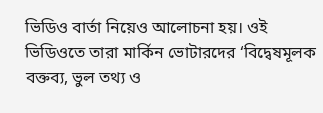ভিডিও বার্তা নিয়েও আলোচনা হয়। ওই ভিডিওতে তারা মার্কিন ভোটারদের ‘বিদ্বেষমূলক বক্তব্য, ভুল তথ্য ও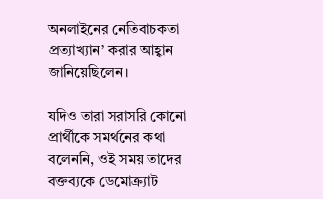অনলাইনের নেতিবাচকতা প্রত্যাখ্যান’ করার আহ্বান জানিয়েছিলেন।

যদিও তারা সরাসরি কোনো প্রার্থীকে সমর্থনের কথা বলেননি, ওই সময় তাদের বক্তব্যকে ডেমোক্র্যাট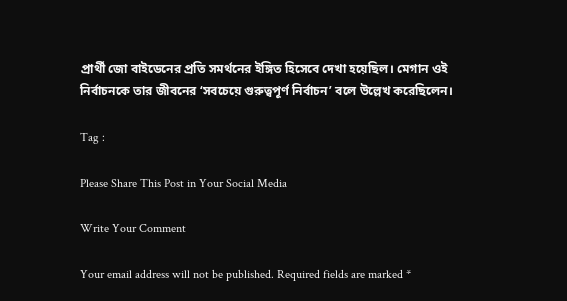প্রার্থী জো বাইডেনের প্রতি সমর্থনের ইঙ্গিত হিসেবে দেখা হয়েছিল। মেগান ওই নির্বাচনকে তার জীবনের ‘সবচেয়ে গুরুত্বপূর্ণ নির্বাচন’ বলে উল্লেখ করেছিলেন।

Tag :

Please Share This Post in Your Social Media

Write Your Comment

Your email address will not be published. Required fields are marked *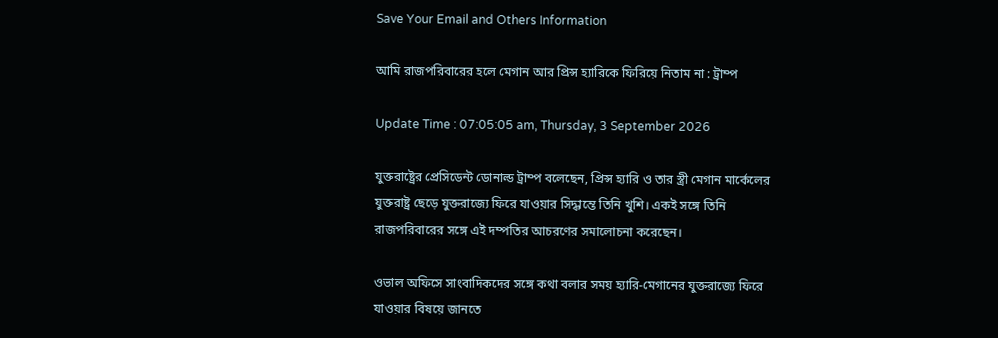Save Your Email and Others Information

আমি রাজপরিবারের হলে মেগান আর প্রিন্স হ্যারিকে ফিরিয়ে নিতাম না : ট্রাম্প

Update Time : 07:05:05 am, Thursday, 3 September 2026

যুক্তরাষ্ট্রের প্রেসিডেন্ট ডোনাল্ড ট্রাম্প বলেছেন, প্রিন্স হ্যারি ও তার স্ত্রী মেগান মার্কেলের যুক্তরাষ্ট্র ছেড়ে যুক্তরাজ্যে ফিরে যাওয়ার সিদ্ধান্তে তিনি খুশি। একই সঙ্গে তিনি রাজপরিবারের সঙ্গে এই দম্পতির আচরণের সমালোচনা করেছেন।

ওভাল অফিসে সাংবাদিকদের সঙ্গে কথা বলার সময় হ্যারি-মেগানের যুক্তরাজ্যে ফিরে যাওয়ার বিষয়ে জানতে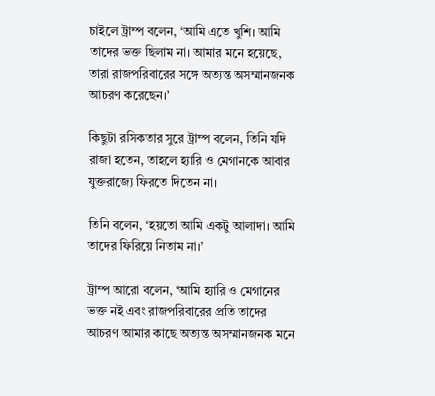চাইলে ট্রাম্প বলেন, ‘আমি এতে খুশি। আমি তাদের ভক্ত ছিলাম না। আমার মনে হয়েছে, তারা রাজপরিবারের সঙ্গে অত্যন্ত অসম্মানজনক আচরণ করেছেন।’

কিছুটা রসিকতার সুরে ট্রাম্প বলেন, তিনি যদি রাজা হতেন, তাহলে হ্যারি ও মেগানকে আবার যুক্তরাজ্যে ফিরতে দিতেন না।

তিনি বলেন, ‘হয়তো আমি একটু আলাদা। আমি তাদের ফিরিয়ে নিতাম না।’

ট্রাম্প আরো বলেন, ‘আমি হ্যারি ও মেগানের ভক্ত নই এবং রাজপরিবারের প্রতি তাদের আচরণ আমার কাছে অত্যন্ত অসম্মানজনক মনে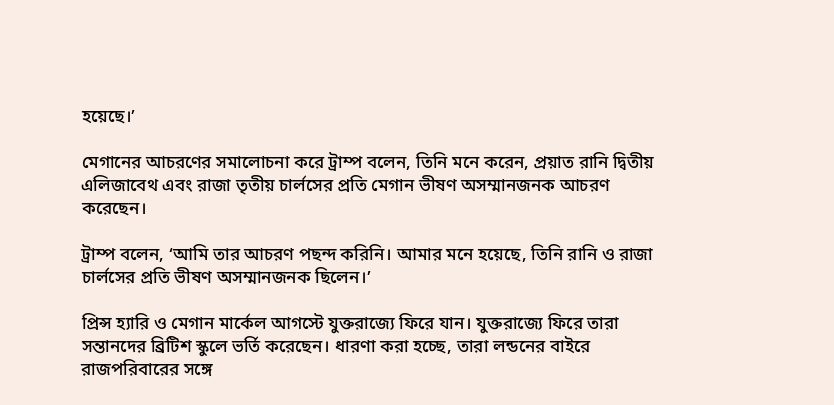হয়েছে।’

মেগানের আচরণের সমালোচনা করে ট্রাম্প বলেন, তিনি মনে করেন, প্রয়াত রানি দ্বিতীয় এলিজাবেথ এবং রাজা তৃতীয় চার্লসের প্রতি মেগান ভীষণ অসম্মানজনক আচরণ করেছেন।

ট্রাম্প বলেন, ‘আমি তার আচরণ পছন্দ করিনি। আমার মনে হয়েছে, তিনি রানি ও রাজা চার্লসের প্রতি ভীষণ অসম্মানজনক ছিলেন।’

প্রিন্স হ্যারি ও মেগান মার্কেল আগস্টে যুক্তরাজ্যে ফিরে যান। যুক্তরাজ্যে ফিরে তারা সন্তানদের ব্রিটিশ স্কুলে ভর্তি করেছেন। ধারণা করা হচ্ছে, তারা লন্ডনের বাইরে রাজপরিবারের সঙ্গে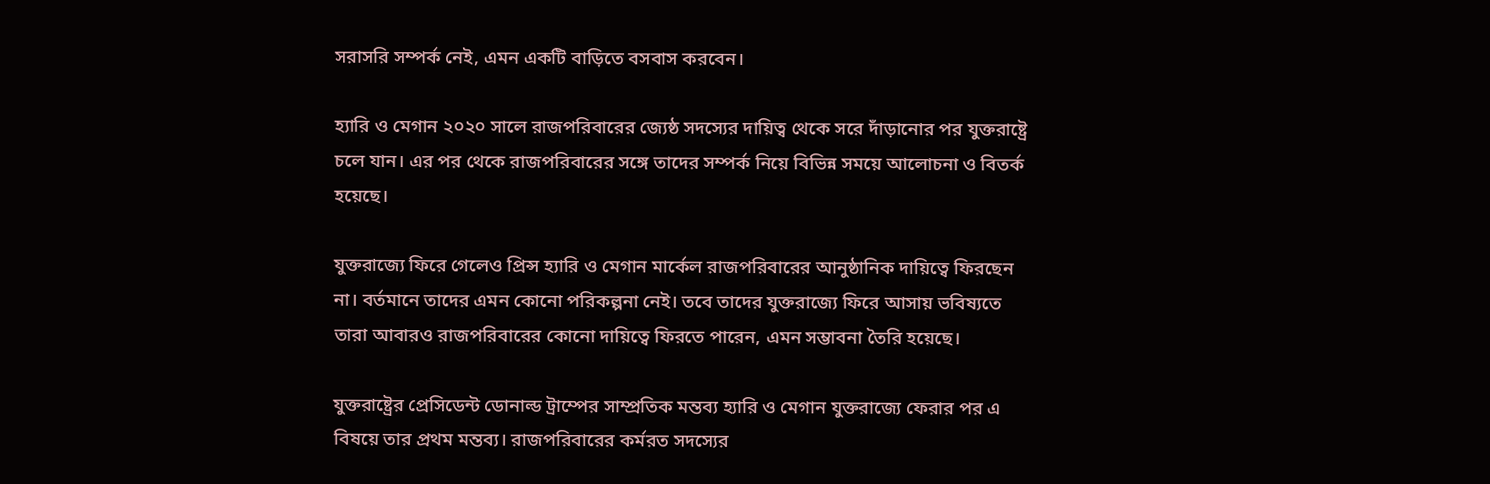সরাসরি সম্পর্ক নেই, এমন একটি বাড়িতে বসবাস করবেন।

হ্যারি ও মেগান ২০২০ সালে রাজপরিবারের জ্যেষ্ঠ সদস্যের দায়িত্ব থেকে সরে দাঁড়ানোর পর যুক্তরাষ্ট্রে চলে যান। এর পর থেকে রাজপরিবারের সঙ্গে তাদের সম্পর্ক নিয়ে বিভিন্ন সময়ে আলোচনা ও বিতর্ক হয়েছে।

যুক্তরাজ্যে ফিরে গেলেও প্রিন্স হ্যারি ও মেগান মার্কেল রাজপরিবারের আনুষ্ঠানিক দায়িত্বে ফিরছেন না। বর্তমানে তাদের এমন কোনো পরিকল্পনা নেই। তবে তাদের যুক্তরাজ্যে ফিরে আসায় ভবিষ্যতে তারা আবারও রাজপরিবারের কোনো দায়িত্বে ফিরতে পারেন, এমন সম্ভাবনা তৈরি হয়েছে।

যুক্তরাষ্ট্রের প্রেসিডেন্ট ডোনাল্ড ট্রাম্পের সাম্প্রতিক মন্তব্য হ্যারি ও মেগান যুক্তরাজ্যে ফেরার পর এ বিষয়ে তার প্রথম মন্তব্য। রাজপরিবারের কর্মরত সদস্যের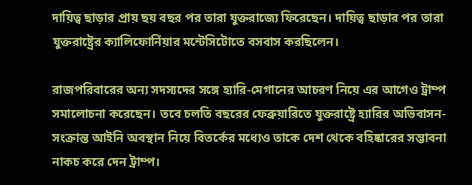দায়িত্ব ছাড়ার প্রায় ছয় বছর পর তারা যুক্তরাজ্যে ফিরেছেন। দায়িত্ব ছাড়ার পর তারা যুক্তরাষ্ট্রের ক্যালিফোর্নিয়ার মন্টেসিটোতে বসবাস করছিলেন।

রাজপরিবারের অন্য সদস্যদের সঙ্গে হ্যারি-মেগানের আচরণ নিয়ে এর আগেও ট্রাম্প সমালোচনা করেছেন। তবে চলতি বছরের ফেব্রুয়ারিতে যুক্তরাষ্ট্রে হ্যারির অভিবাসন-সংক্রান্ত আইনি অবস্থান নিয়ে বিতর্কের মধ্যেও তাকে দেশ থেকে বহিষ্কারের সম্ভাবনা নাকচ করে দেন ট্রাম্প।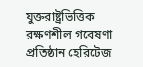যুক্তরাষ্ট্রভিত্তিক রক্ষণশীল গবেষণা প্রতিষ্ঠান হেরিটেজ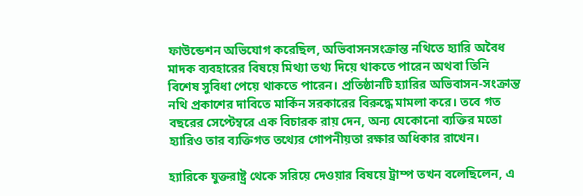ফাউন্ডেশন অভিযোগ করেছিল, অভিবাসনসংক্রান্ত নথিতে হ্যারি অবৈধ মাদক ব্যবহারের বিষয়ে মিথ্যা তথ্য দিয়ে থাকতে পারেন অথবা তিনি বিশেষ সুবিধা পেয়ে থাকতে পারেন। প্রতিষ্ঠানটি হ্যারির অভিবাসন-সংক্রান্ত নথি প্রকাশের দাবিতে মার্কিন সরকারের বিরুদ্ধে মামলা করে। তবে গত বছরের সেপ্টেম্বরে এক বিচারক রায় দেন, অন্য যেকোনো ব্যক্তির মতো হ্যারিও তার ব্যক্তিগত তথ্যের গোপনীয়তা রক্ষার অধিকার রাখেন।

হ্যারিকে যুক্তরাষ্ট্র থেকে সরিয়ে দেওয়ার বিষয়ে ট্রাম্প তখন বলেছিলেন, এ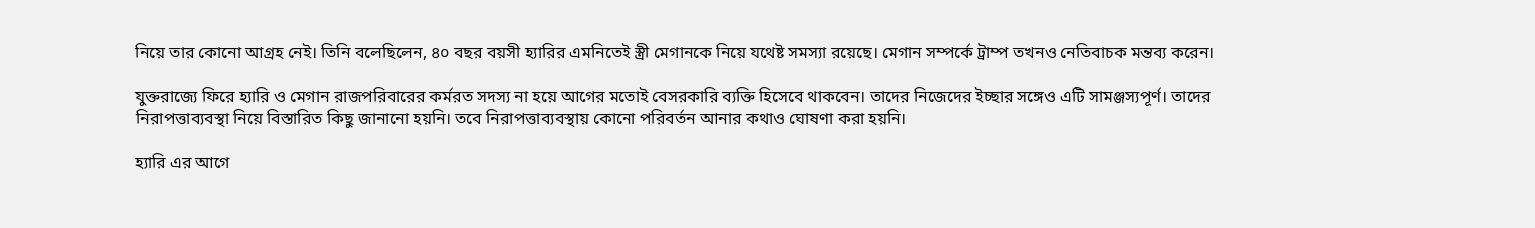নিয়ে তার কোনো আগ্রহ নেই। তিনি বলেছিলেন, ৪০ বছর বয়সী হ্যারির এমনিতেই স্ত্রী মেগানকে নিয়ে যথেষ্ট সমস্যা রয়েছে। মেগান সম্পর্কে ট্রাম্প তখনও নেতিবাচক মন্তব্য করেন।

যুক্তরাজ্যে ফিরে হ্যারি ও মেগান রাজপরিবারের কর্মরত সদস্য না হয়ে আগের মতোই বেসরকারি ব্যক্তি হিসেবে থাকবেন। তাদের নিজেদের ইচ্ছার সঙ্গেও এটি সামঞ্জস্যপূর্ণ। তাদের নিরাপত্তাব্যবস্থা নিয়ে বিস্তারিত কিছু জানানো হয়নি। তবে নিরাপত্তাব্যবস্থায় কোনো পরিবর্তন আনার কথাও ঘোষণা করা হয়নি।

হ্যারি এর আগে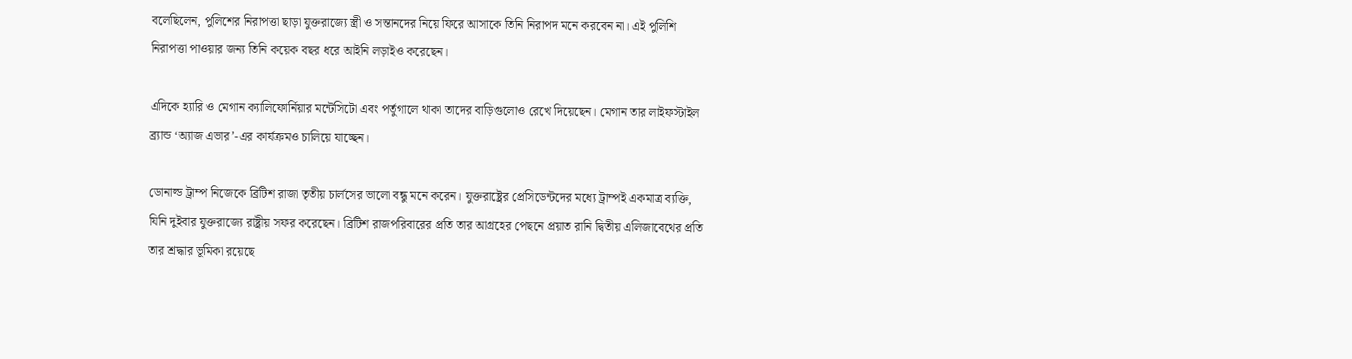বলেছিলেন, পুলিশের নিরাপত্তা ছাড়া যুক্তরাজ্যে স্ত্রী ও সন্তানদের নিয়ে ফিরে আসাকে তিনি নিরাপদ মনে করবেন না। এই পুলিশি নিরাপত্তা পাওয়ার জন্য তিনি কয়েক বছর ধরে আইনি লড়াইও করেছেন।

এদিকে হ্যারি ও মেগান ক্যালিফোর্নিয়ার মন্টেসিটো এবং পর্তুগালে থাকা তাদের বাড়িগুলোও রেখে দিয়েছেন। মেগান তার লাইফস্টাইল ব্র্যান্ড ‘অ্যাজ এভার’-এর কার্যক্রমও চালিয়ে যাচ্ছেন।

ডোনাল্ড ট্রাম্প নিজেকে ব্রিটিশ রাজা তৃতীয় চার্লসের ভালো বন্ধু মনে করেন। যুক্তরাষ্ট্রের প্রেসিডেন্টদের মধ্যে ট্রাম্পই একমাত্র ব্যক্তি, যিনি দুইবার যুক্তরাজ্যে রাষ্ট্রীয় সফর করেছেন। ব্রিটিশ রাজপরিবারের প্রতি তার আগ্রহের পেছনে প্রয়াত রানি দ্বিতীয় এলিজাবেথের প্রতি তার শ্রদ্ধার ভূমিকা রয়েছে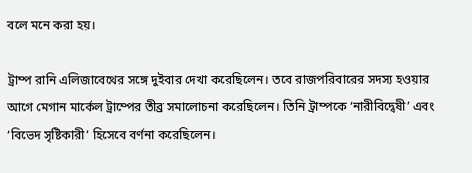বলে মনে করা হয়।

ট্রাম্প রানি এলিজাবেথের সঙ্গে দুইবার দেখা করেছিলেন। তবে রাজপরিবারের সদস্য হওয়ার আগে মেগান মার্কেল ট্রাম্পের তীব্র সমালোচনা করেছিলেন। তিনি ট্রাম্পকে ‘নারীবিদ্বেষী’ এবং ‘বিভেদ সৃষ্টিকারী’ হিসেবে বর্ণনা করেছিলেন।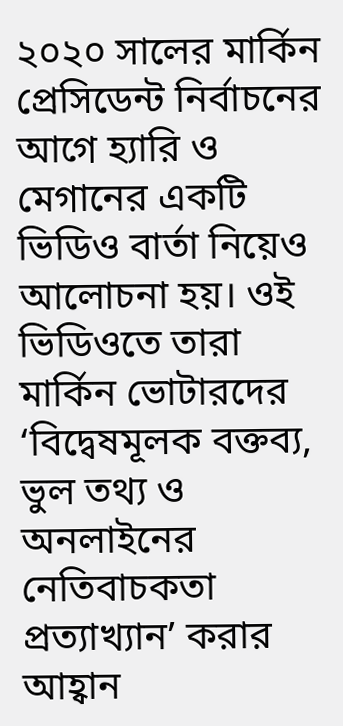২০২০ সালের মার্কিন প্রেসিডেন্ট নির্বাচনের আগে হ্যারি ও মেগানের একটি ভিডিও বার্তা নিয়েও আলোচনা হয়। ওই ভিডিওতে তারা মার্কিন ভোটারদের ‘বিদ্বেষমূলক বক্তব্য, ভুল তথ্য ও অনলাইনের নেতিবাচকতা প্রত্যাখ্যান’ করার আহ্বান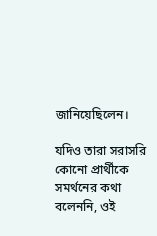জানিয়েছিলেন।

যদিও তারা সরাসরি কোনো প্রার্থীকে সমর্থনের কথা বলেননি, ওই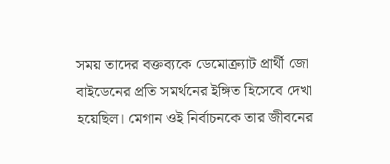সময় তাদের বক্তব্যকে ডেমোক্র্যাট প্রার্থী জো বাইডেনের প্রতি সমর্থনের ইঙ্গিত হিসেবে দেখা হয়েছিল। মেগান ওই নির্বাচনকে তার জীবনের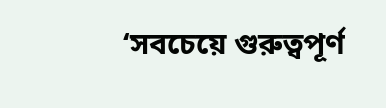‘সবচেয়ে গুরুত্বপূর্ণ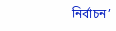নির্বাচন’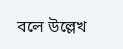বলে উল্লেখ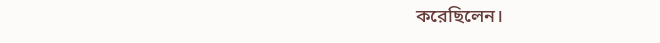করেছিলেন।